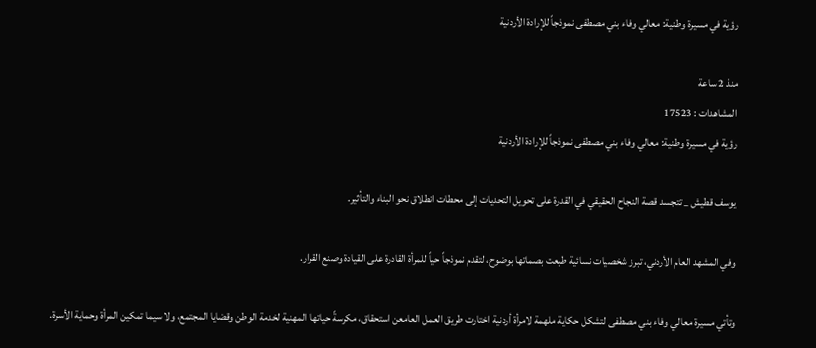رؤية في مسيرة وطنية: معالي وفاء بني مصطفى نموذجاً للإرادة الأردنية

منذ 2 ساعة
المشاهدات : 17523
رؤية في مسيرة وطنية: معالي وفاء بني مصطفى نموذجاً للإرادة الأردنية

يوسف قطيش _ تتجسد قصة النجاح الحقيقي في القدرة على تحويل التحديات إلى محطات انطلاق نحو البناء والتأثير.

وفي المشهد العام الأردني، تبرز شخصيات نسائية طبعت بصماتها بوضوح، لتقدم نموذجاً حياً للمرأة القادرة على القيادة وصنع القرار.

وتأتي مسيرة معالي وفاء بني مصطفى لتشكل حكاية ملهمة لامرأة أردنية اختارت طريق العمل العامعن استحقاق، مكرسةً حياتها المهنية لخدمة الوطن وقضايا المجتمع، ولا سيما تمكين المرأة وحماية الأسرة.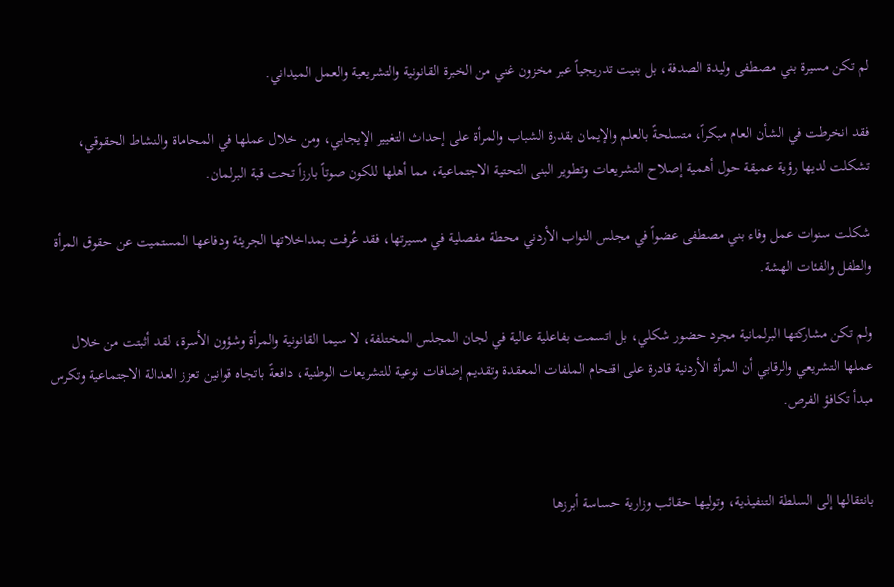لم تكن مسيرة بني مصطفى وليدة الصدفة، بل بنيت تدريجياً عبر مخزون غني من الخبرة القانونية والتشريعية والعمل الميداني.

فقد انخرطت في الشأن العام مبكراً، متسلحةً بالعلم والإيمان بقدرة الشباب والمرأة على إحداث التغيير الإيجابي، ومن خلال عملها في المحاماة والنشاط الحقوقي، تشكلت لديها رؤية عميقة حول أهمية إصلاح التشريعات وتطوير البنى التحتية الاجتماعية، مما أهلها للكون صوتاً بارزاً تحت قبة البرلمان.

شكلت سنوات عمل وفاء بني مصطفى عضواً في مجلس النواب الأردني محطة مفصلية في مسيرتها، فقد عُرفت بمداخلاتها الجريئة ودفاعها المستميت عن حقوق المرأة والطفل والفئات الهشة.

ولم تكن مشاركتها البرلمانية مجرد حضور شكلي، بل اتسمت بفاعلية عالية في لجان المجلس المختلفة، لا سيما القانونية والمرأة وشؤون الأسرة، لقد أثبتت من خلال عملها التشريعي والرقابي أن المرأة الأردنية قادرة على اقتحام الملفات المعقدة وتقديم إضافات نوعية للتشريعات الوطنية، دافعةً باتجاه قوانين تعزز العدالة الاجتماعية وتكرس مبدأ تكافؤ الفرص.


بانتقالها إلى السلطة التنفيذية، وتوليها حقائب وزارية حساسة أبرزها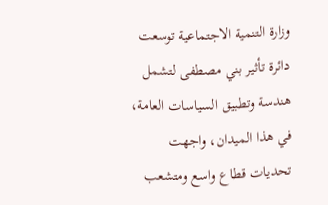وزارة التنمية الاجتماعية توسعت دائرة تأثير بني مصطفى لتشمل هندسة وتطبيق السياسات العامة، في هذا الميدان، واجهت تحديات قطاع واسع ومتشعب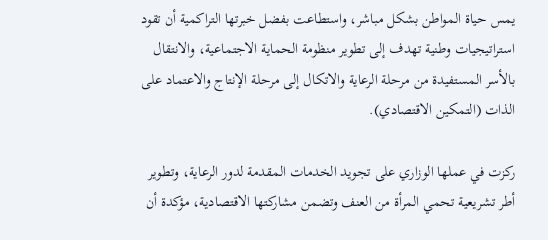يمس حياة المواطن بشكل مباشر، واستطاعت بفضل خبرتها التراكمية أن تقود استراتيجيات وطنية تهدف إلى تطوير منظومة الحماية الاجتماعية، والانتقال بالأسر المستفيدة من مرحلة الرعاية والاتكال إلى مرحلة الإنتاج والاعتماد على الذات (التمكين الاقتصادي).

ركزت في عملها الوزاري على تجويد الخدمات المقدمة لدور الرعاية، وتطوير أطر تشريعية تحمي المرأة من العنف وتضمن مشاركتها الاقتصادية، مؤكدة أن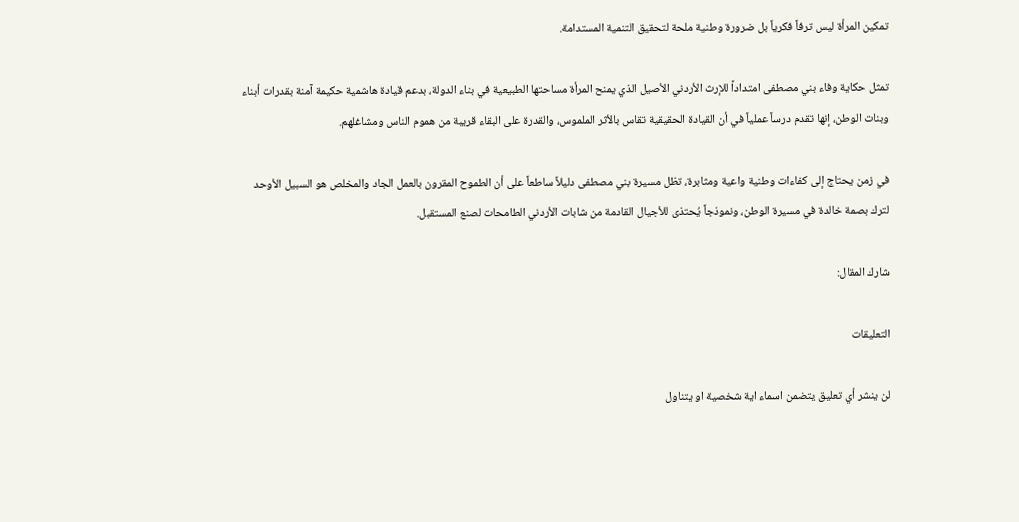تمكين المرأة ليس ترفاً فكرياً بل ضرورة وطنية ملحة لتحقيق التنمية المستدامة.

تمثل حكاية وفاء بني مصطفى امتداداً للإرث الأردني الأصيل الذي يمنح المرأة مساحتها الطبيعية في بناء الدولة، بدعم قيادة هاشمية حكيمة آمنة بقدرات أبناء وبنات الوطن، إنها تقدم درساً عملياً في أن القيادة الحقيقية تقاس بالأثر الملموس، والقدرة على البقاء قريبة من هموم الناس ومشاغلهم.

في زمن يحتاج إلى كفاءات وطنية واعية ومثابرة، تظل مسيرة بني مصطفى دليلاً ساطعاً على أن الطموح المقرون بالعمل الجاد والمخلص هو السبيل الأوحد لترك بصمة خالدة في مسيرة الوطن، ونموذجاً يُحتذى للأجيال القادمة من شابات الأردني الطامحات لصنع المستقبل.

شارك المقال:

التعليقات

لن ينشر أي تعليق يتضمن اسماء اية شخصية او يتناول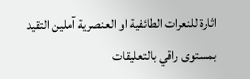اثارة للنعرات الطائفية او العنصرية آملين التقيد بمستوى راقي بالتعليقات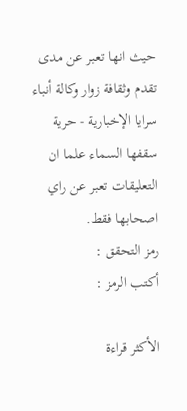حيث انها تعبر عن مدى تقدم وثقافة زوار وكالة أنباء سرايا الإخبارية - حرية سقفها السماء علما ان التعليقات تعبر عن راي اصحابها فقط.
رمز التحقق :
أكتب الرمز :

الأكثر قراءة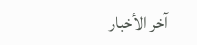آخر الأخبار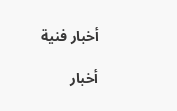أخبار فنية

أخبار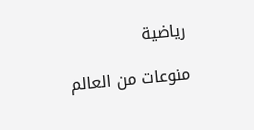رياضية

منوعات من العالم